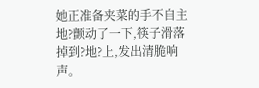她正准备夹菜的手不自主地?颤动了一下,筷子滑落掉到?地?上,发出清脆响声。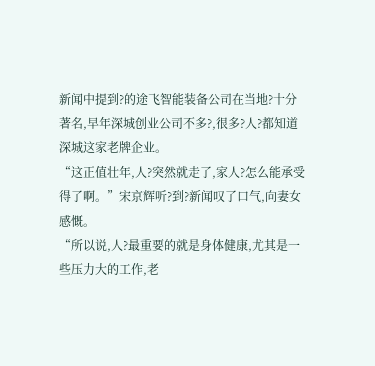新闻中提到?的途飞智能装备公司在当地?十分著名,早年深城创业公司不多?,很多?人?都知道深城这家老牌企业。
“这正值壮年,人?突然就走了,家人?怎么能承受得了啊。”宋京辉听?到?新闻叹了口气,向妻女感慨。
“所以说,人?最重要的就是身体健康,尤其是一些压力大的工作,老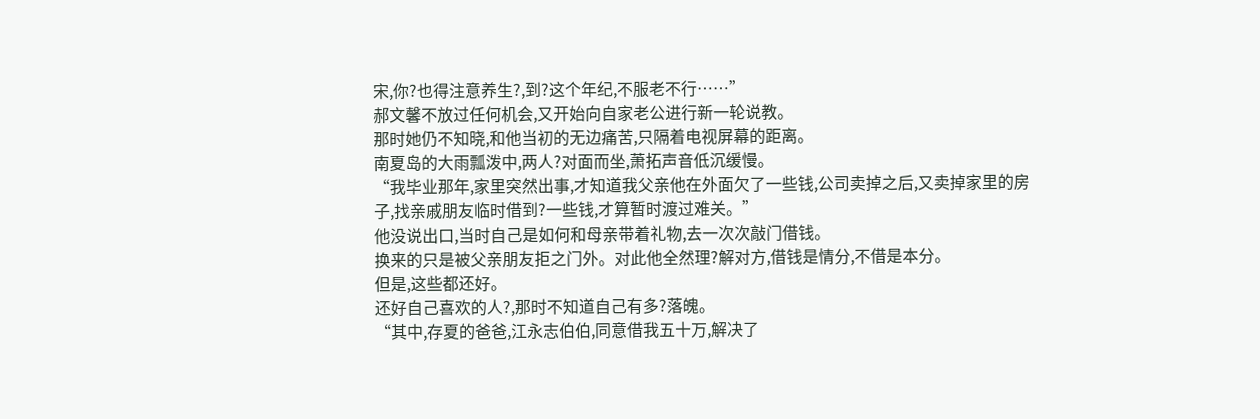宋,你?也得注意养生?,到?这个年纪,不服老不行……”
郝文馨不放过任何机会,又开始向自家老公进行新一轮说教。
那时她仍不知晓,和他当初的无边痛苦,只隔着电视屏幕的距离。
南夏岛的大雨瓢泼中,两人?对面而坐,萧拓声音低沉缓慢。
“我毕业那年,家里突然出事,才知道我父亲他在外面欠了一些钱,公司卖掉之后,又卖掉家里的房子,找亲戚朋友临时借到?一些钱,才算暂时渡过难关。”
他没说出口,当时自己是如何和母亲带着礼物,去一次次敲门借钱。
换来的只是被父亲朋友拒之门外。对此他全然理?解对方,借钱是情分,不借是本分。
但是,这些都还好。
还好自己喜欢的人?,那时不知道自己有多?落魄。
“其中,存夏的爸爸,江永志伯伯,同意借我五十万,解决了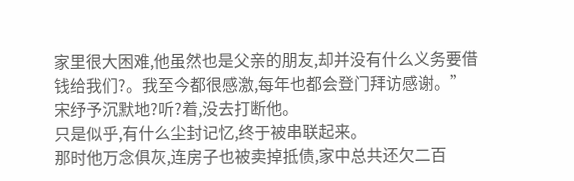家里很大困难,他虽然也是父亲的朋友,却并没有什么义务要借钱给我们?。我至今都很感激,每年也都会登门拜访感谢。”
宋纾予沉默地?听?着,没去打断他。
只是似乎,有什么尘封记忆,终于被串联起来。
那时他万念俱灰,连房子也被卖掉抵债,家中总共还欠二百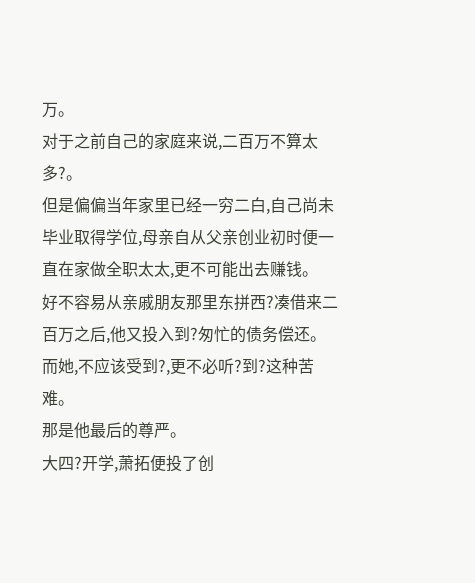万。
对于之前自己的家庭来说,二百万不算太多?。
但是偏偏当年家里已经一穷二白,自己尚未毕业取得学位,母亲自从父亲创业初时便一直在家做全职太太,更不可能出去赚钱。
好不容易从亲戚朋友那里东拼西?凑借来二百万之后,他又投入到?匆忙的债务偿还。
而她,不应该受到?,更不必听?到?这种苦难。
那是他最后的尊严。
大四?开学,萧拓便投了创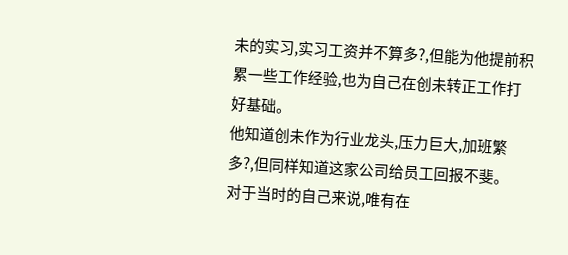未的实习,实习工资并不算多?,但能为他提前积累一些工作经验,也为自己在创未转正工作打好基础。
他知道创未作为行业龙头,压力巨大,加班繁多?,但同样知道这家公司给员工回报不斐。
对于当时的自己来说,唯有在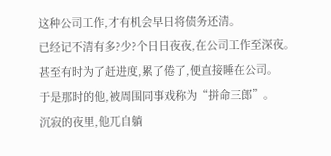这种公司工作,才有机会早日将债务还清。
已经记不清有多?少?个日日夜夜,在公司工作至深夜。
甚至有时为了赶进度,累了倦了,便直接睡在公司。
于是那时的他,被周围同事戏称为“拼命三郎”。
沉寂的夜里,他兀自躺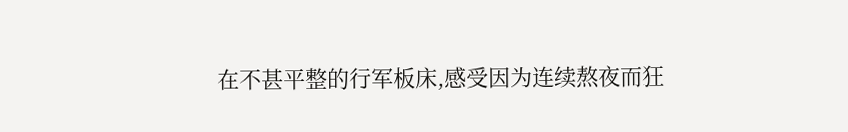在不甚平整的行军板床,感受因为连续熬夜而狂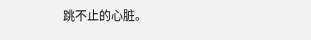跳不止的心脏。